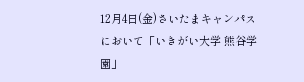12月4日(金)さいたまキャンパスにおいて「いきがい大学 熊谷学園」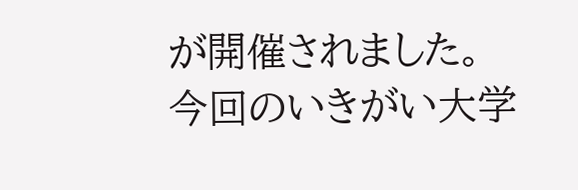が開催されました。
今回のいきがい大学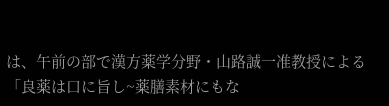は、午前の部で漢方薬学分野・山路誠一准教授による「良薬は口に旨し~薬膳素材にもな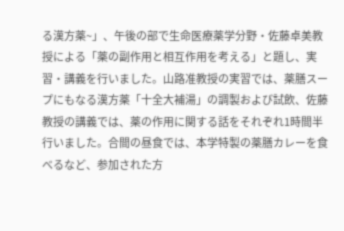る漢方薬~」、午後の部で生命医療薬学分野・佐藤卓美教授による「薬の副作用と相互作用を考える」と題し、実習・講義を行いました。山路准教授の実習では、薬膳スープにもなる漢方薬「十全大補湯」の調製および試飲、佐藤教授の講義では、薬の作用に関する話をそれぞれ1時間半行いました。合間の昼食では、本学特製の薬膳カレーを食べるなど、参加された方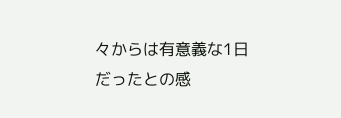々からは有意義な1日だったとの感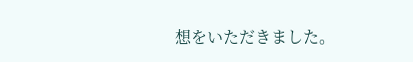想をいただきました。